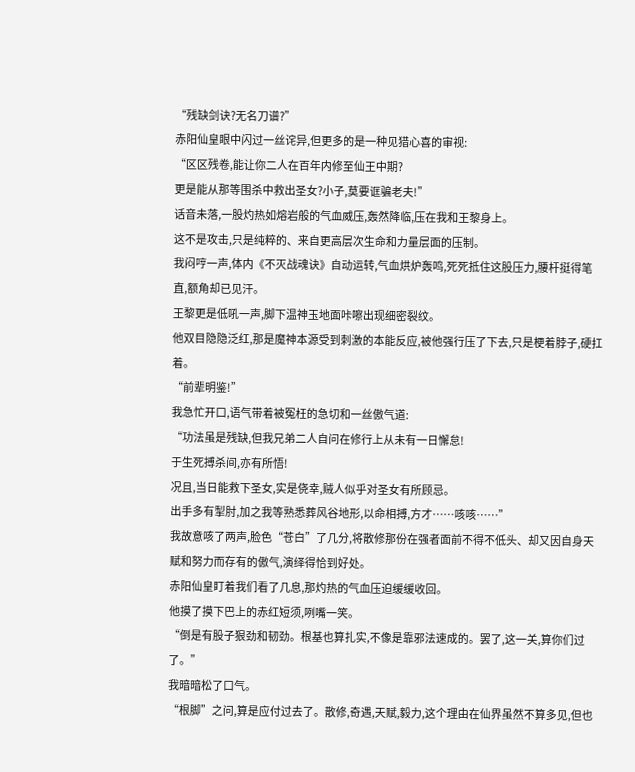“残缺剑诀?无名刀谱?”
赤阳仙皇眼中闪过一丝诧异,但更多的是一种见猎心喜的审视:
“区区残卷,能让你二人在百年内修至仙王中期?
更是能从那等围杀中救出圣女?小子,莫要诓骗老夫!”
话音未落,一股灼热如熔岩般的气血威压,轰然降临,压在我和王黎身上。
这不是攻击,只是纯粹的、来自更高层次生命和力量层面的压制。
我闷哼一声,体内《不灭战魂诀》自动运转,气血烘炉轰鸣,死死抵住这股压力,腰杆挺得笔直,额角却已见汗。
王黎更是低吼一声,脚下温神玉地面咔嚓出现细密裂纹。
他双目隐隐泛红,那是魔神本源受到刺激的本能反应,被他强行压了下去,只是梗着脖子,硬扛着。
“前辈明鉴!”
我急忙开口,语气带着被冤枉的急切和一丝傲气道:
“功法虽是残缺,但我兄弟二人自问在修行上从未有一日懈怠!
于生死搏杀间,亦有所悟!
况且,当日能救下圣女,实是侥幸,贼人似乎对圣女有所顾忌。
出手多有掣肘,加之我等熟悉葬风谷地形,以命相搏,方才……咳咳……”
我故意咳了两声,脸色“苍白”了几分,将散修那份在强者面前不得不低头、却又因自身天赋和努力而存有的傲气,演绎得恰到好处。
赤阳仙皇盯着我们看了几息,那灼热的气血压迫缓缓收回。
他摸了摸下巴上的赤红短须,咧嘴一笑。
“倒是有股子狠劲和韧劲。根基也算扎实,不像是靠邪法速成的。罢了,这一关,算你们过了。”
我暗暗松了口气。
“根脚”之问,算是应付过去了。散修,奇遇,天赋,毅力,这个理由在仙界虽然不算多见,但也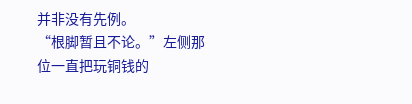并非没有先例。
“根脚暂且不论。”左侧那位一直把玩铜钱的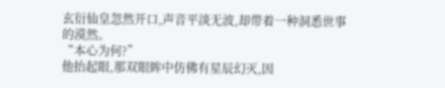玄衍仙皇忽然开口,声音平淡无波,却带着一种洞悉世事的漠然。
“本心为何?”
他抬起眼,那双眼眸中仿佛有星辰幻灭,因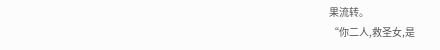果流转。
“你二人,救圣女,是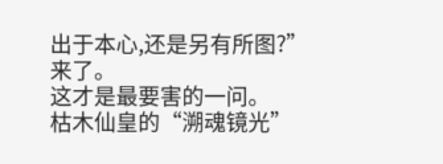出于本心,还是另有所图?”
来了。
这才是最要害的一问。
枯木仙皇的“溯魂镜光”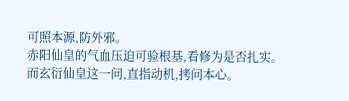可照本源,防外邪。
赤阳仙皇的气血压迫可验根基,看修为是否扎实。
而玄衍仙皇这一问,直指动机,拷问本心。